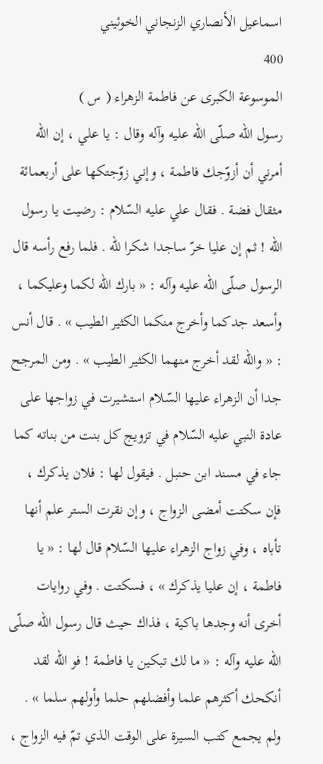اسماعيل الأنصاري الزنجاني الخوئيني
400
الموسوعة الكبرى عن فاطمة الزهراء ( س )
رسول اللّه صلّى اللّه عليه وآله وقال : يا علي ، إن اللّه أمرني أن أزوّجك فاطمة ، وإني زوّجتكها على أربعمائة مثقال فضة . فقال علي عليه السّلام : رضيت يا رسول اللّه ! ثم إن عليا خرّ ساجدا شكرا للّه . فلما رفع رأسه قال الرسول صلّى اللّه عليه وآله : « بارك اللّه لكما وعليكما ، وأسعد جدكما وأخرج منكما الكثير الطيب » . قال أنس : « واللّه لقد أخرج منهما الكثير الطيب » . ومن المرجح جدا أن الزهراء عليها السّلام استشيرت في زواجها على عادة النبي عليه السّلام في تزويج كل بنت من بناته كما جاء في مسند ابن حنبل . فيقول لها : فلان يذكرك ، فإن سكتت أمضى الزواج ، وإن نقرت الستر علم أنها تأباه ، وفي زواج الزهراء عليها السّلام قال لها : « يا فاطمة ، إن عليا يذكرك » ، فسكتت . وفي روايات أخرى أنه وجدها باكية ، فذاك حيث قال رسول اللّه صلّى اللّه عليه وآله : « ما لك تبكين يا فاطمة ! فو اللّه لقد أنكحك أكثرهم علما وأفضلهم حلما وأولهم سلما » . ولم يجمع كتب السيرة على الوقت الذي تمّ فيه الزواج ،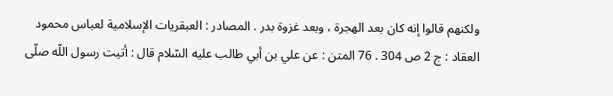ولكنهم قالوا إنه كان بعد الهجرة ، وبعد غزوة بدر . المصادر : العبقريات الإسلامية لعباس محمود العقاد : ج 2 ص 304 . 76 المتن : عن علي بن أبي طالب عليه السّلام قال : أتيت رسول اللّه صلّى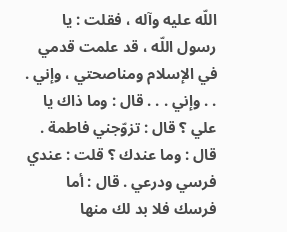اللّه عليه وآله ، فقلت : يا رسول اللّه ، قد علمت قدمي في الإسلام ومناصحتي ، وإني . . . وإني . . . قال : وما ذاك يا علي ؟ قال : تزوّجني فاطمة . قال : وما عندك ؟ قلت : عندي فرسي ودرعي . قال : أما فرسك فلا بد لك منها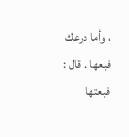، وأما درعك فبعها . قال : فبعتها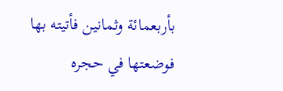بأربعمائة وثمانين فأتيته بها فوضعتها في حجره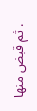. ثم قبض منها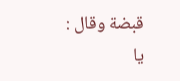قبضة وقال : يا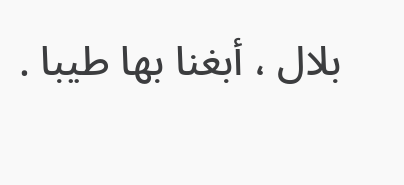بلال ، أبغنا بها طيبا .